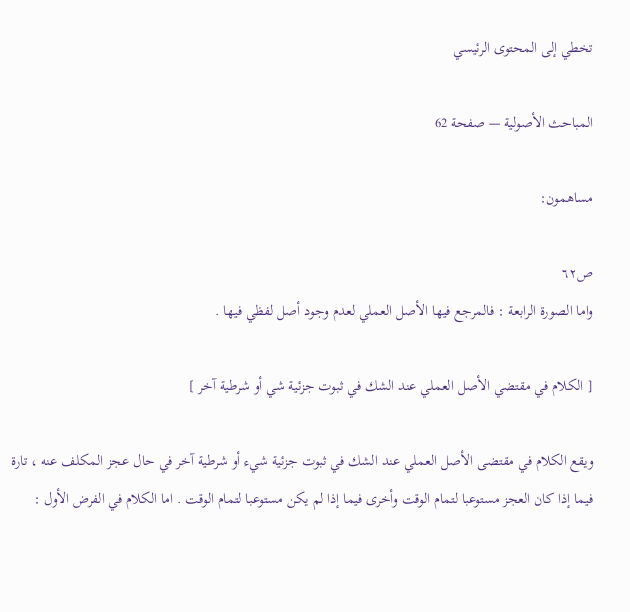تخطي إلى المحتوى الرئيسي

المباحث الأصولية — صفحة 62

مساهمون:

ص٦٢
واما الصورة الرابعة : فالمرجع فيها الأصل العملي لعدم وجود أصل لفظي فيها .

[ الكلام في مقتضي الأصل العملي عند الشك في ثبوت جزئية شي أو شرطية آخر ]

ويقع الكلام في مقتضى الأصل العملي عند الشك في ثبوت جزئية شيء أو شرطية آخر في حال عجز المكلف عنه ، تارة فيما إذا كان العجز مستوعبا لتمام الوقت وأخرى فيما إذا لم يكن مستوعبا لتمام الوقت . اما الكلام في الفرض الأول :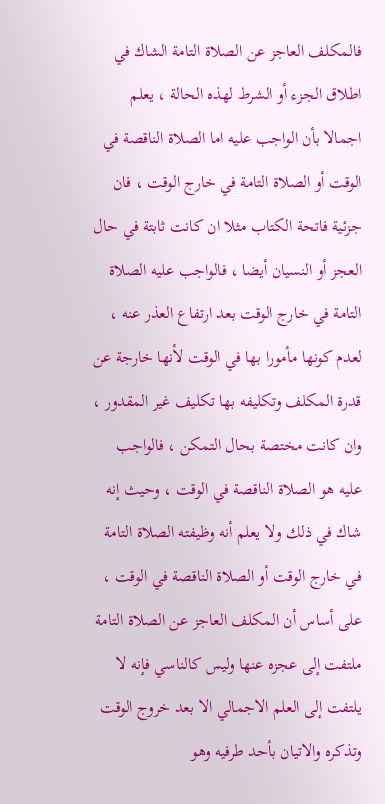فالمكلف العاجز عن الصلاة التامة الشاك في اطلاق الجزء أو الشرط لهذه الحالة ، يعلم اجمالا بأن الواجب عليه اما الصلاة الناقصة في الوقت أو الصلاة التامة في خارج الوقت ، فان جزئية فاتحة الكتاب مثلا ان كانت ثابتة في حال العجز أو النسيان أيضا ، فالواجب عليه الصلاة التامة في خارج الوقت بعد ارتفاع العذر عنه ، لعدم كونها مأمورا بها في الوقت لأنها خارجة عن قدرة المكلف وتكليفه بها تكليف غير المقدور ، وان كانت مختصة بحال التمكن ، فالواجب عليه هو الصلاة الناقصة في الوقت ، وحيث إنه شاك في ذلك ولا يعلم أنه وظيفته الصلاة التامة في خارج الوقت أو الصلاة الناقصة في الوقت ، على أساس أن المكلف العاجز عن الصلاة التامة ملتفت إلى عجزه عنها وليس كالناسي فإنه لا يلتفت إلى العلم الاجمالي الا بعد خروج الوقت وتذكره والاتيان بأحد طرفيه وهو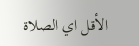الأقل اي الصلاة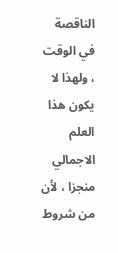الناقصة في الوقت ، ولهذا لا يكون هذا العلم الاجمالي منجزا ، لأن من شروط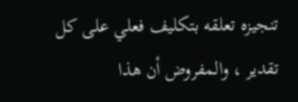تنجيزه تعلقه بتكليف فعلي على كل تقدير ، والمفروض أن هذا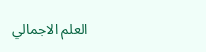العلم الاجمالي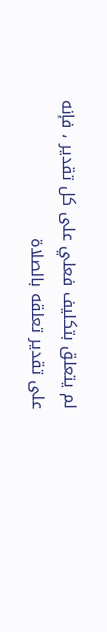لم يتعلق بتكليف فعلي على كل تقدير ، فإنه على تقدير تعلقه بالصلاة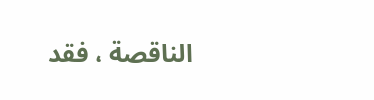الناقصة ، فقد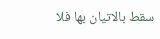سقط بالاتيان بها فلا